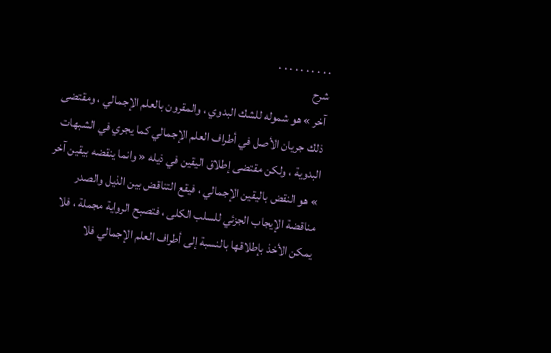. . . . . . . . . .
شرح
آخر » هو شموله للشك البدوي ، والمقرون بالعلم الإجمالي ، ومقتضى ذلك جريان الأصل في أطراف العلم الإجمالي كما يجري في الشبهات البدوية ، ولكن مقتضى إطلاق اليقين في ذيله « وانما ينقضه بيقين آخر » هو النقض باليقين الإجمالي ، فيقع التناقض بين الذيل والصدر مناقضة الإيجاب الجزئي للسلب الكلى ، فتصبح الرواية مجملة ، فلا يمكن الأخذ بإطلاقها بالنسبة إلى أطراف العلم الإجمالي فلا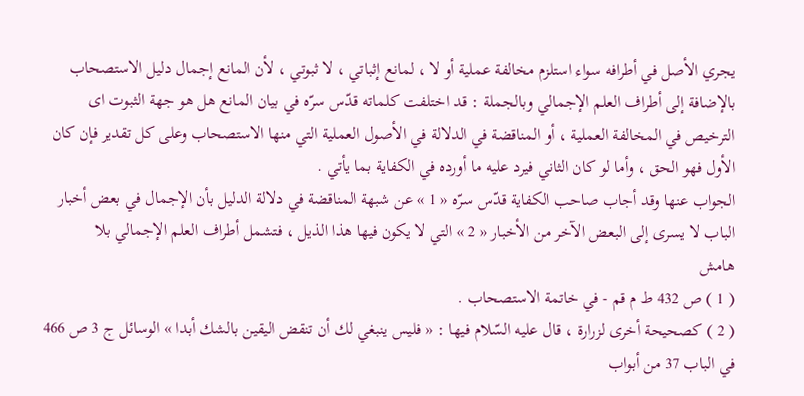يجري الأصل في أطرافه سواء استلزم مخالفة عملية أو لا ، لمانع إثباتي ، لا ثبوتي ، لأن المانع إجمال دليل الاستصحاب بالإضافة إلى أطراف العلم الإجمالي وبالجملة : قد اختلفت كلماته قدّس سرّه في بيان المانع هل هو جهة الثبوت اى الترخيص في المخالفة العملية ، أو المناقضة في الدلالة في الأصول العملية التي منها الاستصحاب وعلى كل تقدير فإن كان الأول فهو الحق ، وأما لو كان الثاني فيرد عليه ما أورده في الكفاية بما يأتي .
الجواب عنها وقد أجاب صاحب الكفاية قدّس سرّه « 1 » عن شبهة المناقضة في دلالة الدليل بأن الإجمال في بعض أخبار الباب لا يسرى إلى البعض الآخر من الأخبار « 2 » التي لا يكون فيها هذا الذيل ، فتشمل أطراف العلم الإجمالي بلا
هامش
( 1 ) ص 432 ط م قم - في خاتمة الاستصحاب .
( 2 ) كصحيحة أخرى لزرارة ، قال عليه السّلام فيها : « فليس ينبغي لك أن تنقض اليقين بالشك أبدا » الوسائل ج 3 ص 466 في الباب 37 من أبواب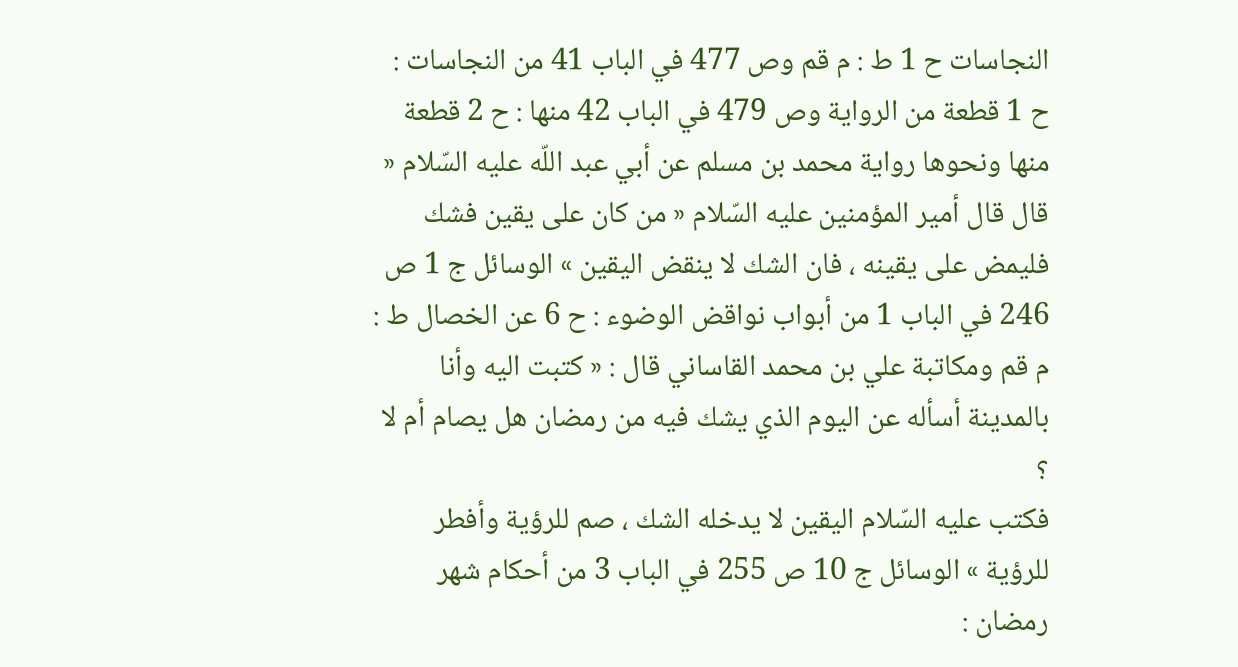النجاسات ح 1 ط : م قم وص 477 في الباب 41 من النجاسات : ح 1 قطعة من الرواية وص 479 في الباب 42 منها : ح 2 قطعة منها ونحوها رواية محمد بن مسلم عن أبي عبد اللّه عليه السّلام « قال قال أمير المؤمنين عليه السّلام « من كان على يقين فشك فليمض على يقينه ، فان الشك لا ينقض اليقين » الوسائل ج 1 ص 246 في الباب 1 من أبواب نواقض الوضوء : ح 6 عن الخصال ط : م قم ومكاتبة علي بن محمد القاساني قال : « كتبت اليه وأنا بالمدينة أسأله عن اليوم الذي يشك فيه من رمضان هل يصام أم لا ؟
فكتب عليه السّلام اليقين لا يدخله الشك ، صم للرؤية وأفطر للرؤية » الوسائل ج 10 ص 255 في الباب 3 من أحكام شهر رمضان :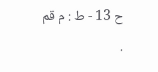ح 13 - ط : م قم .